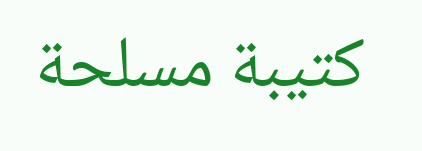كتيبة مسلحة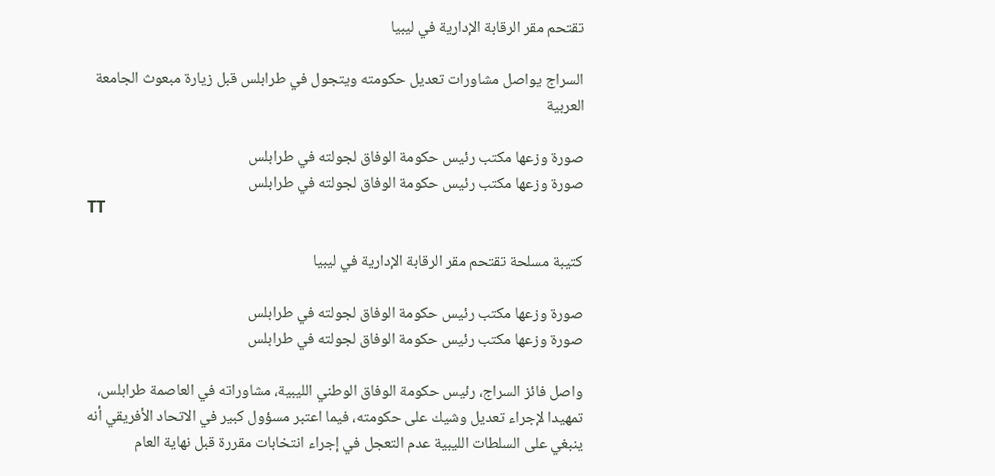تقتحم مقر الرقابة الإدارية في ليبيا

السراج يواصل مشاورات تعديل حكومته ويتجول في طرابلس قبل زيارة مبعوث الجامعة العربية

صورة وزعها مكتب رئيس حكومة الوفاق لجولته في طرابلس
صورة وزعها مكتب رئيس حكومة الوفاق لجولته في طرابلس
TT

كتيبة مسلحة تقتحم مقر الرقابة الإدارية في ليبيا

صورة وزعها مكتب رئيس حكومة الوفاق لجولته في طرابلس
صورة وزعها مكتب رئيس حكومة الوفاق لجولته في طرابلس

واصل فائز السراج، رئيس حكومة الوفاق الوطني الليبية، مشاوراته في العاصمة طرابلس، تمهيدا لإجراء تعديل وشيك على حكومته، فيما اعتبر مسؤول كبير في الاتحاد الأفريقي أنه ينبغي على السلطات الليبية عدم التعجل في إجراء انتخابات مقررة قبل نهاية العام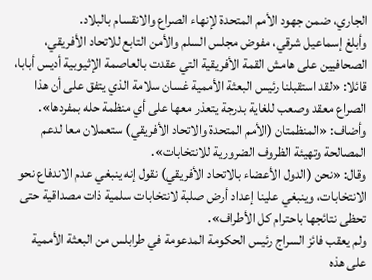الجاري، ضمن جهود الأمم المتحدة لإنهاء الصراع والانقسام بالبلاد.
وأبلغ إسماعيل شرقي، مفوض مجلس السلم والأمن التابع للاتحاد الأفريقي، الصحافيين على هامش القمة الأفريقية التي عقدت بالعاصمة الإثيوبية أديس أبابا، قائلا: «لقد استقبلنا رئيس البعثة الأممية غسان سلامة الذي يتفق على أن هذا الصراع معقد وصعب للغاية بدرجة يتعذر معها على أي منظمة حله بمفردها». وأضاف: «المنظمتان (الأمم المتحدة والاتحاد الأفريقي) ستعملان معا لدعم المصالحة وتهيئة الظروف الضرورية للانتخابات».
وقال: «نحن (الدول الأعضاء بالاتحاد الأفريقي) نقول إنه ينبغي عدم الاندفاع نحو الانتخابات، وينبغي علينا إعداد أرض صلبة لانتخابات سلمية ذات مصداقية حتى تحظى نتائجها باحترام كل الأطراف».
ولم يعقب فائز السراج رئيس الحكومة المدعومة في طرابلس من البعثة الأممية على هذه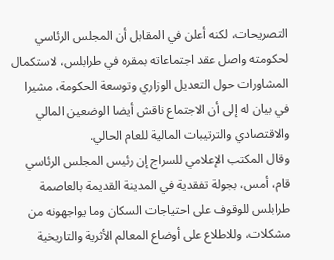التصريحات، لكنه أعلن في المقابل أن المجلس الرئاسي لحكومته واصل عقد اجتماعاته بمقره في طرابلس، لاستكمال المشاورات حول التعديل الوزاري وتوسعة الحكومة، مشيرا في بيان له إلى أن الاجتماع ناقش أيضا الوضعين المالي والاقتصادي والترتيبات المالية للعام الحالي.
وقال المكتب الإعلامي للسراج إن رئيس المجلس الرئاسي قام، أمس، بجولة تفقدية في المدينة القديمة بالعاصمة طرابلس للوقوف على احتياجات السكان وما يواجهونه من مشكلات، وللاطلاع على أوضاع المعالم الأثرية والتاريخية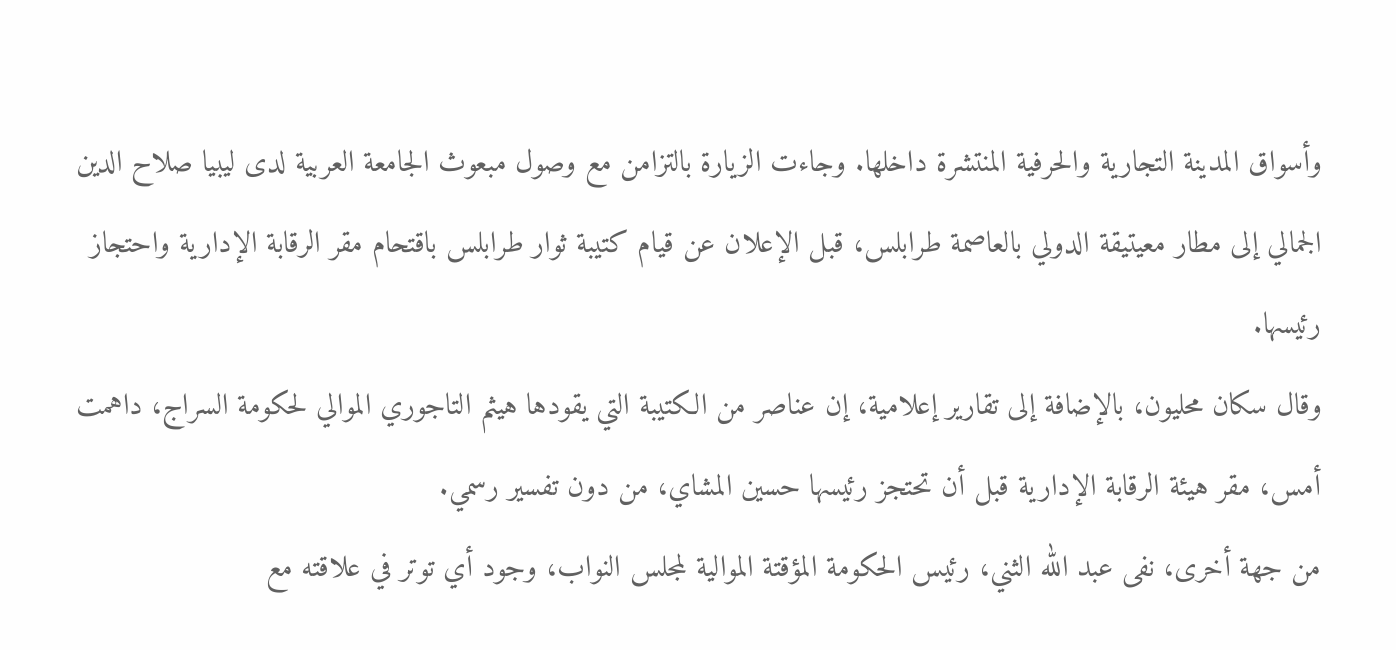وأسواق المدينة التجارية والحرفية المنتشرة داخلها. وجاءت الزيارة بالتزامن مع وصول مبعوث الجامعة العربية لدى ليبيا صلاح الدين الجمالي إلى مطار معيتيقة الدولي بالعاصمة طرابلس، قبل الإعلان عن قيام كتيبة ثوار طرابلس باقتحام مقر الرقابة الإدارية واحتجاز رئيسها.
وقال سكان محليون، بالإضافة إلى تقارير إعلامية، إن عناصر من الكتيبة التي يقودها هيثم التاجوري الموالي لحكومة السراج، داهمت أمس، مقر هيئة الرقابة الإدارية قبل أن تحتجز رئيسها حسين المشاي، من دون تفسير رسمي.
من جهة أخرى، نفى عبد الله الثني، رئيس الحكومة المؤقتة الموالية لمجلس النواب، وجود أي توتر في علاقته مع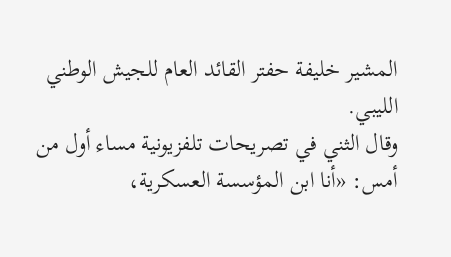المشير خليفة حفتر القائد العام للجيش الوطني الليبي.
وقال الثني في تصريحات تلفزيونية مساء أول من أمس: «أنا ابن المؤسسة العسكرية،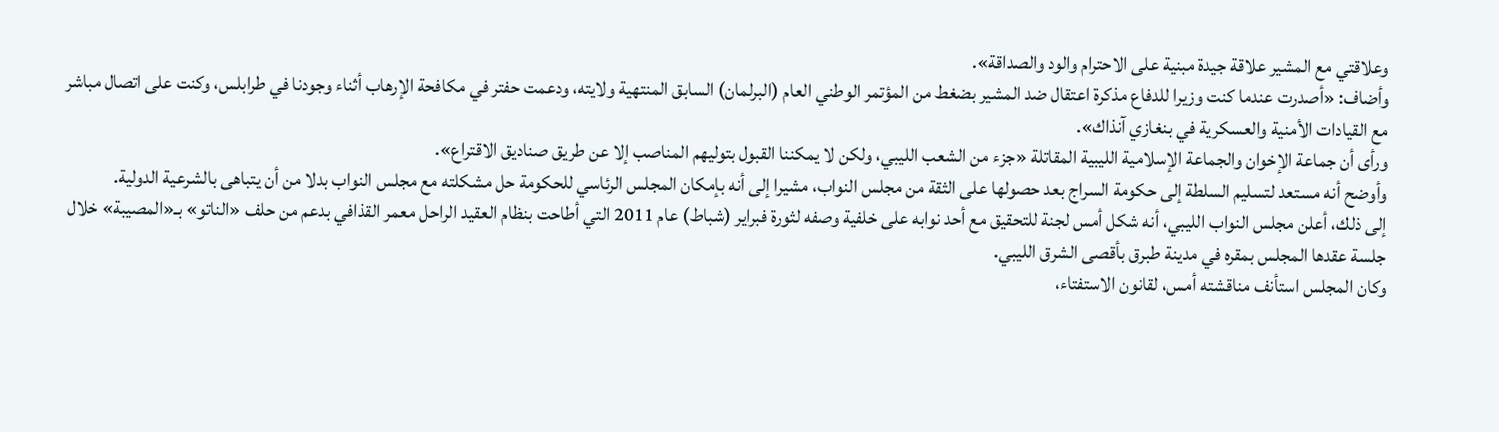وعلاقتي مع المشير علاقة جيدة مبنية على الاحترام والود والصداقة».
وأضاف: «أصدرت عندما كنت وزيرا للدفاع مذكرة اعتقال ضد المشير بضغط من المؤتمر الوطني العام (البرلمان) السابق المنتهية ولايته، ودعمت حفتر في مكافحة الإرهاب أثناء وجودنا في طرابلس، وكنت على اتصال مباشر مع القيادات الأمنية والعسكرية في بنغازي آنذاك».
ورأى أن جماعة الإخوان والجماعة الإسلامية الليبية المقاتلة «جزء من الشعب الليبي، ولكن لا يمكننا القبول بتوليهم المناصب إلا عن طريق صناديق الاقتراع».
وأوضح أنه مستعد لتسليم السلطة إلى حكومة السراج بعد حصولها على الثقة من مجلس النواب، مشيرا إلى أنه بإمكان المجلس الرئاسي للحكومة حل مشكلته مع مجلس النواب بدلا من أن يتباهى بالشرعية الدولية.
إلى ذلك، أعلن مجلس النواب الليبي، أنه شكل أمس لجنة للتحقيق مع أحد نوابه على خلفية وصفه لثورة فبراير (شباط) عام 2011 التي أطاحت بنظام العقيد الراحل معمر القذافي بدعم من حلف «الناتو» بـ«المصيبة» خلال جلسة عقدها المجلس بمقره في مدينة طبرق بأقصى الشرق الليبي.
وكان المجلس استأنف مناقشته أمس، لقانون الاستفتاء،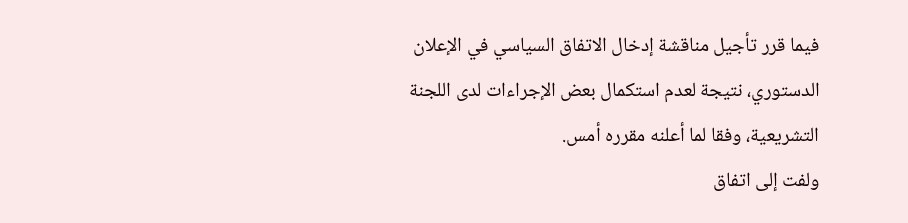فيما قرر تأجيل مناقشة إدخال الاتفاق السياسي في الإعلان الدستوري، نتيجة لعدم استكمال بعض الإجراءات لدى اللجنة التشريعية، وفقا لما أعلنه مقرره أمس.
ولفت إلى اتفاق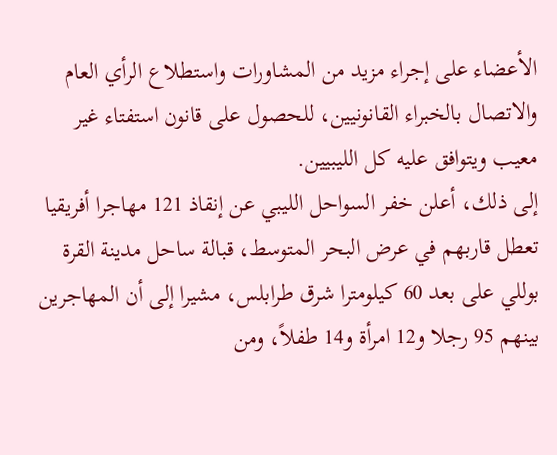الأعضاء على إجراء مزيد من المشاورات واستطلاع الرأي العام والاتصال بالخبراء القانونيين، للحصول على قانون استفتاء غير معيب ويتوافق عليه كل الليبيين.
إلى ذلك، أعلن خفر السواحل الليبي عن إنقاذ 121 مهاجرا أفريقيا تعطل قاربهم في عرض البحر المتوسط، قبالة ساحل مدينة القرة بوللي على بعد 60 كيلومترا شرق طرابلس، مشيرا إلى أن المهاجرين بينهم 95 رجلا و12 امرأة و14 طفلاً، ومن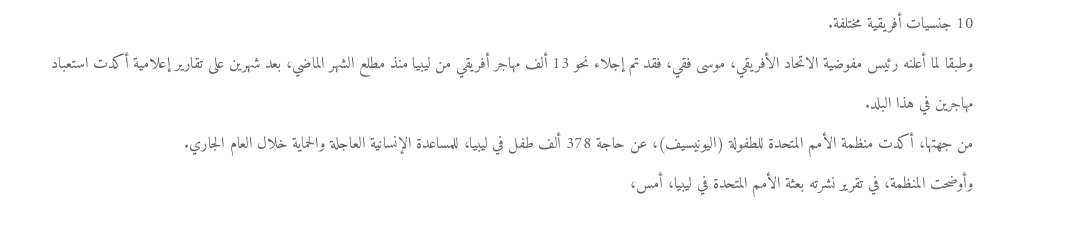10 جنسيات أفريقية مختلفة.
وطبقا لما أعلنه رئيس مفوضية الاتحاد الأفريقي، موسى فقي، فقد تم إجلاء نحو 13 ألف مهاجر أفريقي من ليبيا منذ مطلع الشهر الماضي، بعد شهرين على تقارير إعلامية أكدت استعباد مهاجرين في هذا البلد.
من جهتها، أكدت منظمة الأمم المتحدة للطفولة (اليونيسيف)، عن حاجة 378 ألف طفل في ليبيا، للمساعدة الإنسانية العاجلة والحماية خلال العام الجاري.
وأوضحت المنظمة، في تقرير نشرته بعثة الأمم المتحدة في ليبيا، أمس،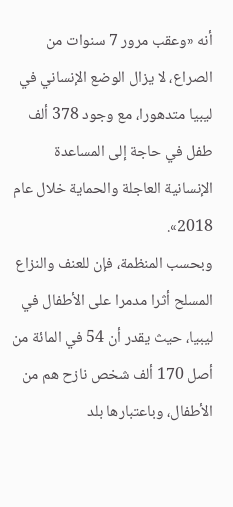أنه «وعقب مرور 7 سنوات من الصراع، لا يزال الوضع الإنساني في ليبيا متدهورا، مع وجود 378 ألف طفل في حاجة إلى المساعدة الإنسانية العاجلة والحماية خلال عام 2018».
وبحسب المنظمة، فإن للعنف والنزاع المسلح أثرا مدمرا على الأطفال في ليبيا، حيث يقدر أن 54 في المائة من أصل 170 ألف شخص نازح هم من الأطفال، وباعتبارها بلد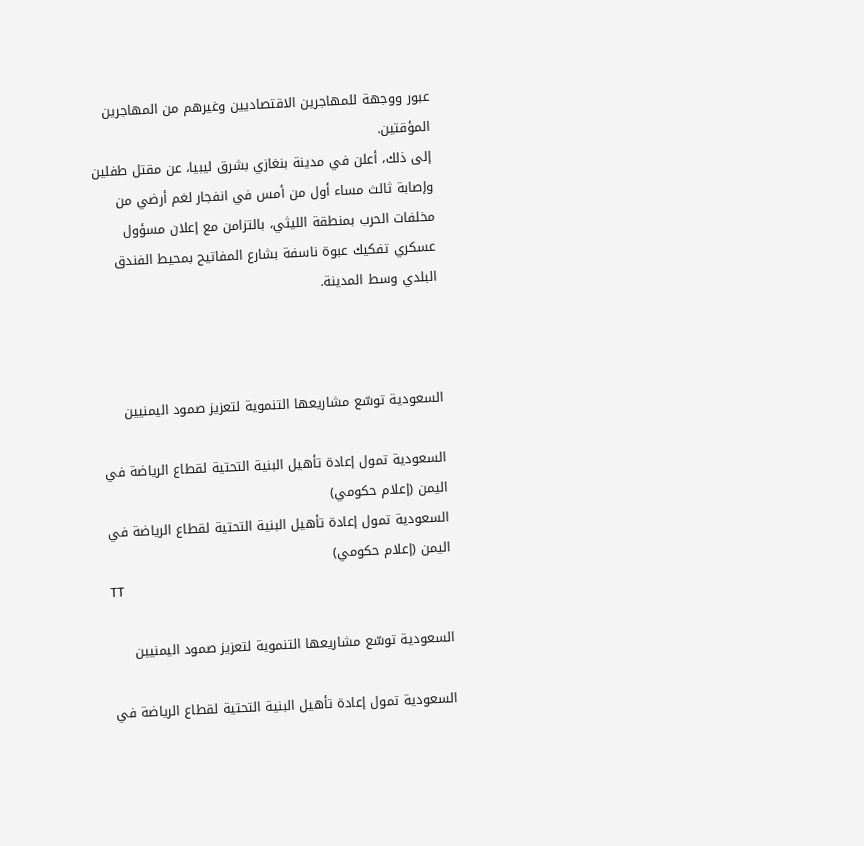عبور ووجهة للمهاجرين الاقتصاديين وغيرهم من المهاجرين المؤقتين.
إلى ذلك، أعلن في مدينة بنغازي بشرق ليبيا، عن مقتل طفلين وإصابة ثالث مساء أول من أمس في انفجار لغم أرضي من مخلفات الحرب بمنطقة الليثي، بالتزامن مع إعلان مسؤول عسكري تفكيك عبوة ناسفة بشارع المفاتيح بمحيط الفندق البلدي وسط المدينة.



السعودية توسّع مشاريعها التنموية لتعزيز صمود اليمنيين

السعودية تمول إعادة تأهيل البنية التحتية لقطاع الرياضة في اليمن (إعلام حكومي)
السعودية تمول إعادة تأهيل البنية التحتية لقطاع الرياضة في اليمن (إعلام حكومي)
TT

السعودية توسّع مشاريعها التنموية لتعزيز صمود اليمنيين

السعودية تمول إعادة تأهيل البنية التحتية لقطاع الرياضة في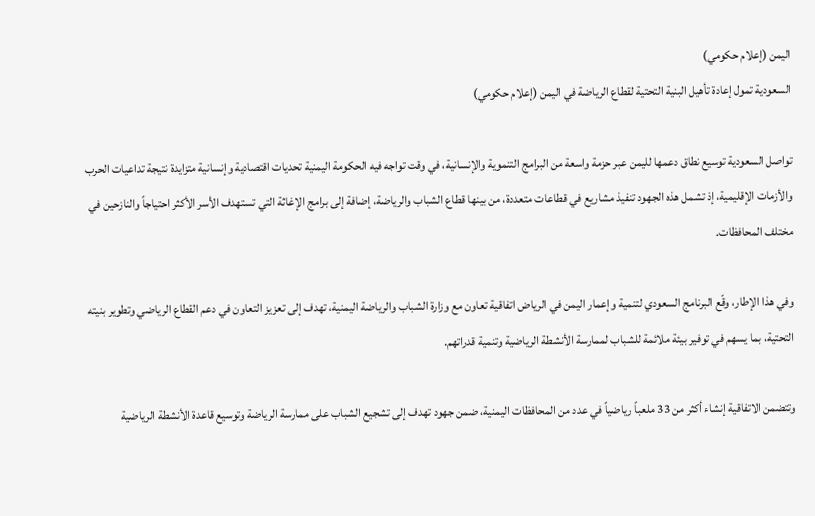اليمن (إعلام حكومي)
السعودية تمول إعادة تأهيل البنية التحتية لقطاع الرياضة في اليمن (إعلام حكومي)

تواصل السعودية توسيع نطاق دعمها لليمن عبر حزمة واسعة من البرامج التنموية والإنسانية، في وقت تواجه فيه الحكومة اليمنية تحديات اقتصادية وإنسانية متزايدة نتيجة تداعيات الحرب والأزمات الإقليمية، إذ تشمل هذه الجهود تنفيذ مشاريع في قطاعات متعددة، من بينها قطاع الشباب والرياضة، إضافة إلى برامج الإغاثة التي تستهدف الأسر الأكثر احتياجاً والنازحين في مختلف المحافظات.

وفي هذا الإطار، وقّع البرنامج السعودي لتنمية وإعمار اليمن في الرياض اتفاقية تعاون مع وزارة الشباب والرياضة اليمنية، تهدف إلى تعزيز التعاون في دعم القطاع الرياضي وتطوير بنيته التحتية، بما يسهم في توفير بيئة ملائمة للشباب لممارسة الأنشطة الرياضية وتنمية قدراتهم.

وتتضمن الاتفاقية إنشاء أكثر من 33 ملعباً رياضياً في عدد من المحافظات اليمنية، ضمن جهود تهدف إلى تشجيع الشباب على ممارسة الرياضة وتوسيع قاعدة الأنشطة الرياضية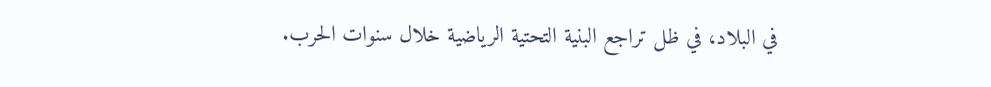في البلاد، في ظل تراجع البنية التحتية الرياضية خلال سنوات الحرب.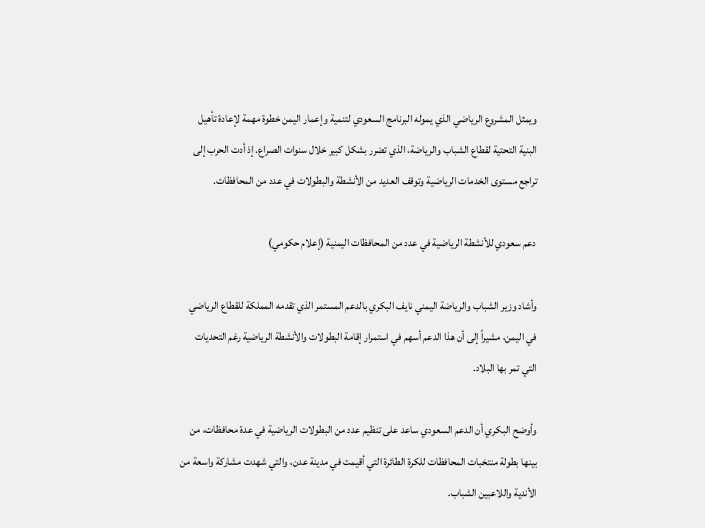ويمثل المشروع الرياضي الذي يموله البرنامج السعودي لتنمية وإعمار اليمن خطوة مهمة لإعادة تأهيل البنية التحتية لقطاع الشباب والرياضة، الذي تضرر بشكل كبير خلال سنوات الصراع. إذ أدت الحرب إلى تراجع مستوى الخدمات الرياضية وتوقف العديد من الأنشطة والبطولات في عدد من المحافظات.

دعم سعودي للأنشطة الرياضية في عدد من المحافظات اليمنية (إعلام حكومي)

وأشاد وزير الشباب والرياضة اليمني نايف البكري بالدعم المستمر الذي تقدمه المملكة للقطاع الرياضي في اليمن، مشيراً إلى أن هذا الدعم أسهم في استمرار إقامة البطولات والأنشطة الرياضية رغم التحديات التي تمر بها البلاد.

وأوضح البكري أن الدعم السعودي ساعد على تنظيم عدد من البطولات الرياضية في عدة محافظات، من بينها بطولة منتخبات المحافظات للكرة الطائرة التي أقيمت في مدينة عدن، والتي شهدت مشاركة واسعة من الأندية واللاعبين الشباب.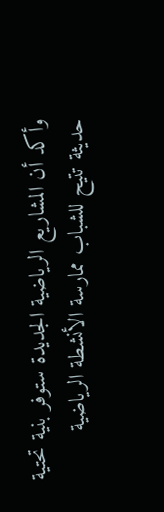وأكد أن المشاريع الرياضية الجديدة ستوفر بنية تحتية حديثة تتيح للشباب ممارسة الأنشطة الرياضية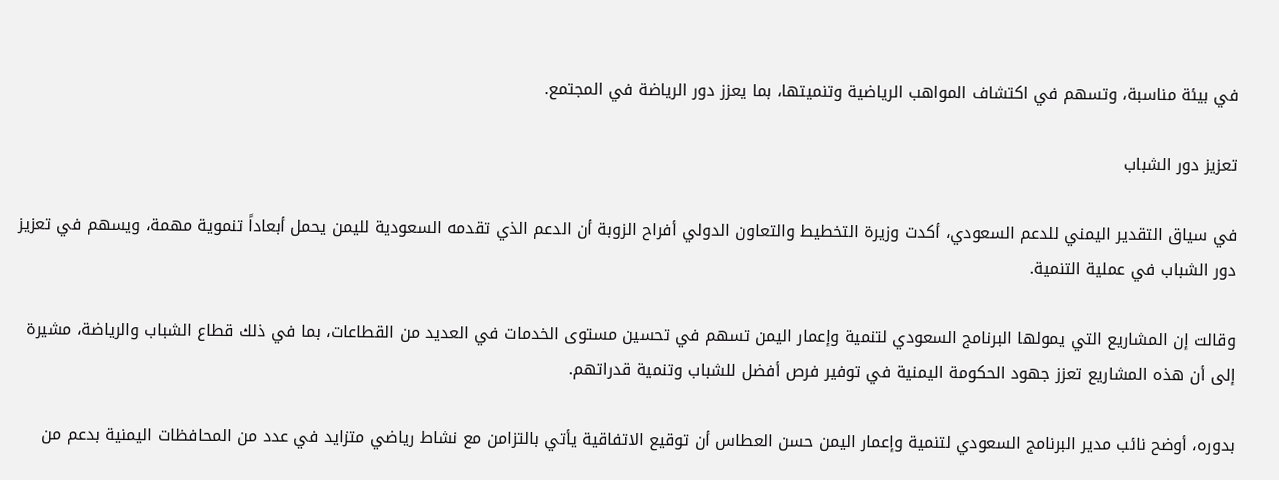في بيئة مناسبة، وتسهم في اكتشاف المواهب الرياضية وتنميتها، بما يعزز دور الرياضة في المجتمع.

تعزيز دور الشباب

في سياق التقدير اليمني للدعم السعودي، أكدت وزيرة التخطيط والتعاون الدولي أفراح الزوبة أن الدعم الذي تقدمه السعودية لليمن يحمل أبعاداً تنموية مهمة، ويسهم في تعزيز دور الشباب في عملية التنمية.

وقالت إن المشاريع التي يمولها البرنامج السعودي لتنمية وإعمار اليمن تسهم في تحسين مستوى الخدمات في العديد من القطاعات، بما في ذلك قطاع الشباب والرياضة، مشيرة إلى أن هذه المشاريع تعزز جهود الحكومة اليمنية في توفير فرص أفضل للشباب وتنمية قدراتهم.

بدوره، أوضح نائب مدير البرنامج السعودي لتنمية وإعمار اليمن حسن العطاس أن توقيع الاتفاقية يأتي بالتزامن مع نشاط رياضي متزايد في عدد من المحافظات اليمنية بدعم من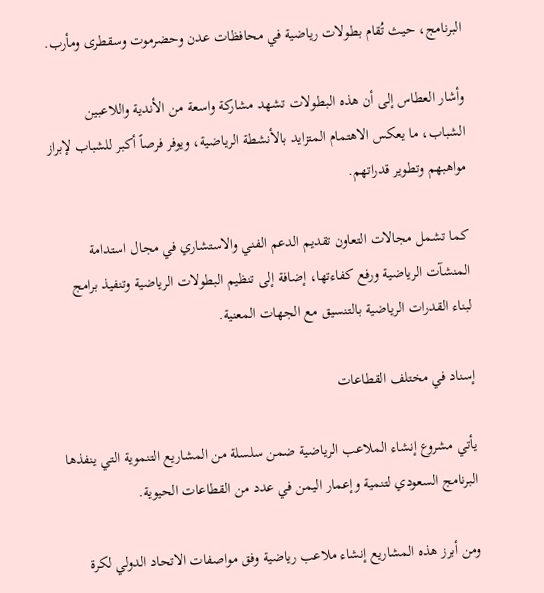البرنامج، حيث تُقام بطولات رياضية في محافظات عدن وحضرموت وسقطرى ومأرب.

وأشار العطاس إلى أن هذه البطولات تشهد مشاركة واسعة من الأندية واللاعبين الشباب، ما يعكس الاهتمام المتزايد بالأنشطة الرياضية، ويوفر فرصاً أكبر للشباب لإبراز مواهبهم وتطوير قدراتهم.

كما تشمل مجالات التعاون تقديم الدعم الفني والاستشاري في مجال استدامة المنشآت الرياضية ورفع كفاءتها، إضافة إلى تنظيم البطولات الرياضية وتنفيذ برامج لبناء القدرات الرياضية بالتنسيق مع الجهات المعنية.

إسناد في مختلف القطاعات

يأتي مشروع إنشاء الملاعب الرياضية ضمن سلسلة من المشاريع التنموية التي ينفذها البرنامج السعودي لتنمية وإعمار اليمن في عدد من القطاعات الحيوية.

ومن أبرز هذه المشاريع إنشاء ملاعب رياضية وفق مواصفات الاتحاد الدولي لكرة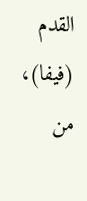القدم (فيفا)، من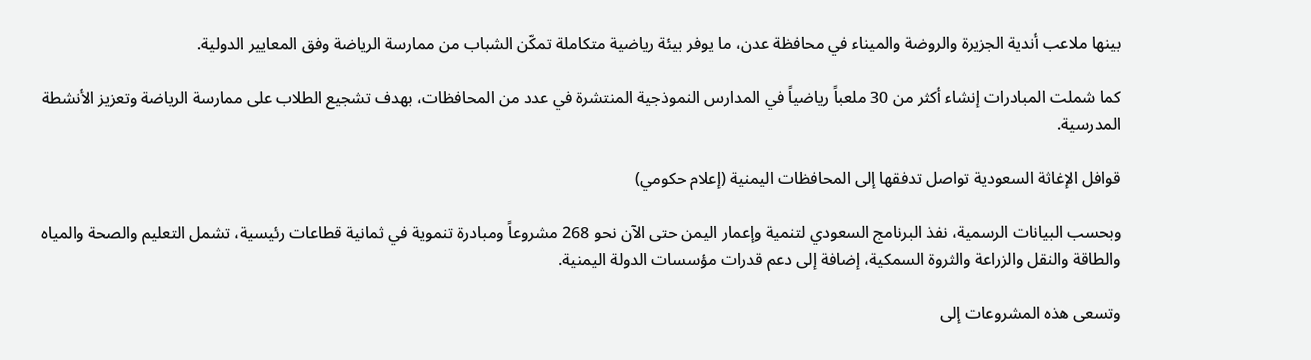بينها ملاعب أندية الجزيرة والروضة والميناء في محافظة عدن، ما يوفر بيئة رياضية متكاملة تمكّن الشباب من ممارسة الرياضة وفق المعايير الدولية.

كما شملت المبادرات إنشاء أكثر من 30 ملعباً رياضياً في المدارس النموذجية المنتشرة في عدد من المحافظات، بهدف تشجيع الطلاب على ممارسة الرياضة وتعزيز الأنشطة المدرسية.

قوافل الإغاثة السعودية تواصل تدفقها إلى المحافظات اليمنية (إعلام حكومي)

وبحسب البيانات الرسمية، نفذ البرنامج السعودي لتنمية وإعمار اليمن حتى الآن نحو 268 مشروعاً ومبادرة تنموية في ثمانية قطاعات رئيسية، تشمل التعليم والصحة والمياه والطاقة والنقل والزراعة والثروة السمكية، إضافة إلى دعم قدرات مؤسسات الدولة اليمنية.

وتسعى هذه المشروعات إلى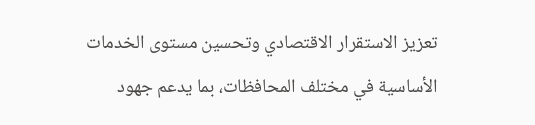تعزيز الاستقرار الاقتصادي وتحسين مستوى الخدمات الأساسية في مختلف المحافظات، بما يدعم جهود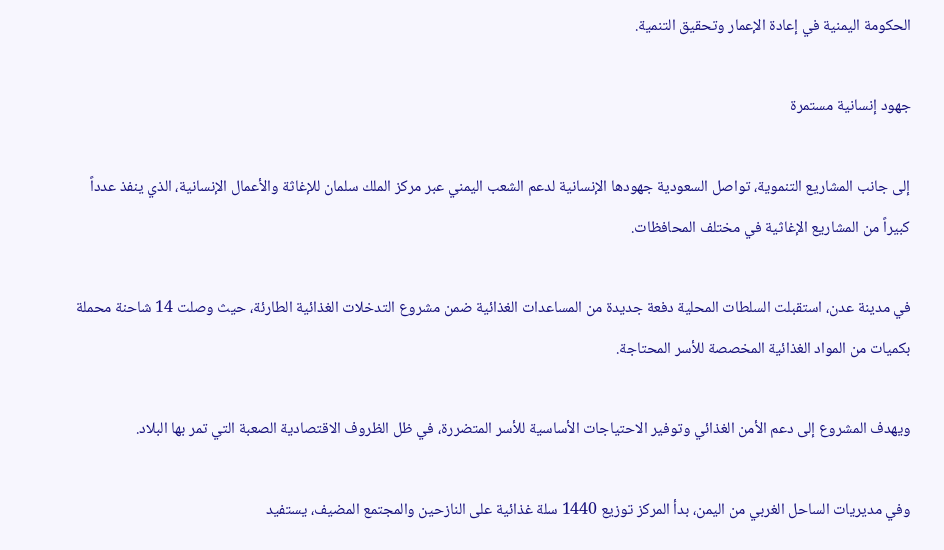الحكومة اليمنية في إعادة الإعمار وتحقيق التنمية.

جهود إنسانية مستمرة

إلى جانب المشاريع التنموية، تواصل السعودية جهودها الإنسانية لدعم الشعب اليمني عبر مركز الملك سلمان للإغاثة والأعمال الإنسانية، الذي ينفذ عدداً كبيراً من المشاريع الإغاثية في مختلف المحافظات.

في مدينة عدن، استقبلت السلطات المحلية دفعة جديدة من المساعدات الغذائية ضمن مشروع التدخلات الغذائية الطارئة، حيث وصلت 14 شاحنة محملة بكميات من المواد الغذائية المخصصة للأسر المحتاجة.

ويهدف المشروع إلى دعم الأمن الغذائي وتوفير الاحتياجات الأساسية للأسر المتضررة، في ظل الظروف الاقتصادية الصعبة التي تمر بها البلاد.

وفي مديريات الساحل الغربي من اليمن، بدأ المركز توزيع 1440 سلة غذائية على النازحين والمجتمع المضيف، يستفيد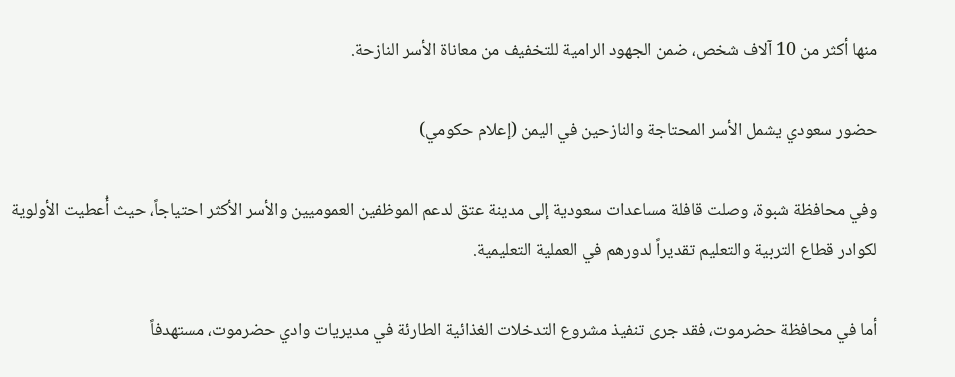منها أكثر من 10 آلاف شخص، ضمن الجهود الرامية للتخفيف من معاناة الأسر النازحة.

حضور سعودي يشمل الأسر المحتاجة والنازحين في اليمن (إعلام حكومي)

وفي محافظة شبوة، وصلت قافلة مساعدات سعودية إلى مدينة عتق لدعم الموظفين العموميين والأسر الأكثر احتياجاً، حيث أُعطيت الأولوية لكوادر قطاع التربية والتعليم تقديراً لدورهم في العملية التعليمية.

أما في محافظة حضرموت، فقد جرى تنفيذ مشروع التدخلات الغذائية الطارئة في مديريات وادي حضرموت، مستهدفاً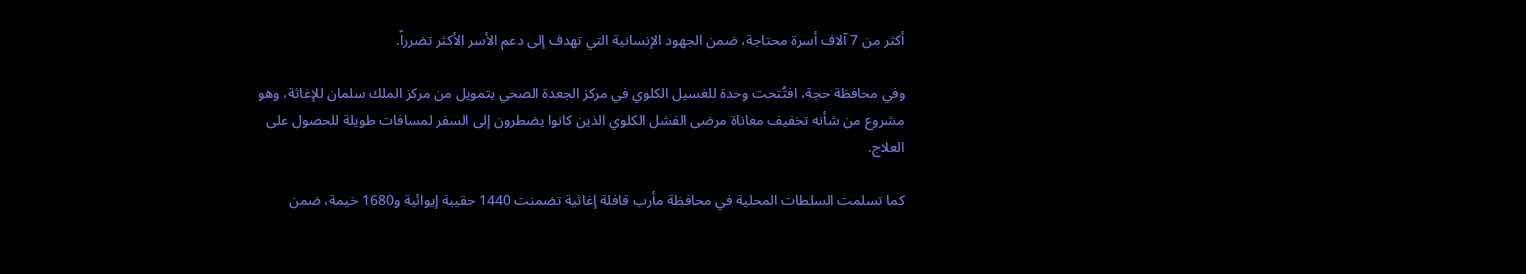أكثر من 7 آلاف أسرة محتاجة، ضمن الجهود الإنسانية التي تهدف إلى دعم الأسر الأكثر تضرراً.

وفي محافظة حجة، افتُتحت وحدة للغسيل الكلوي في مركز الجعدة الصحي بتمويل من مركز الملك سلمان للإغاثة، وهو مشروع من شأنه تخفيف معاناة مرضى الفشل الكلوي الذين كانوا يضطرون إلى السفر لمسافات طويلة للحصول على العلاج.

كما تسلمت السلطات المحلية في محافظة مأرب قافلة إغاثية تضمنت 1440 حقيبة إيوائية و1680 خيمة، ضمن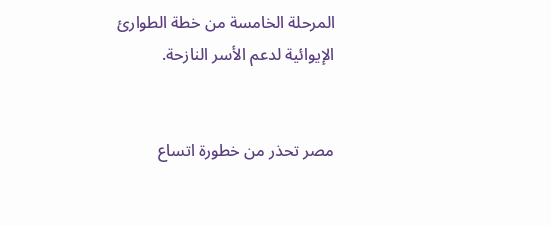المرحلة الخامسة من خطة الطوارئ الإيوائية لدعم الأسر النازحة.


مصر تحذر من خطورة اتساع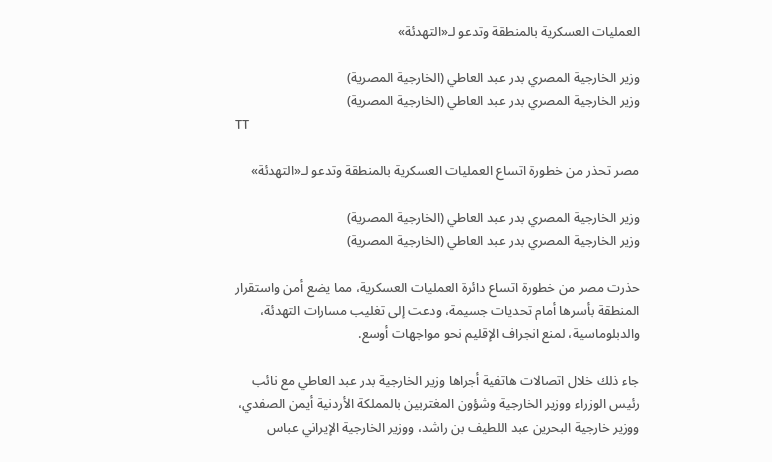العمليات العسكرية بالمنطقة وتدعو لـ«التهدئة»

وزير الخارجية المصري بدر عبد العاطي (الخارجية المصرية)
وزير الخارجية المصري بدر عبد العاطي (الخارجية المصرية)
TT

مصر تحذر من خطورة اتساع العمليات العسكرية بالمنطقة وتدعو لـ«التهدئة»

وزير الخارجية المصري بدر عبد العاطي (الخارجية المصرية)
وزير الخارجية المصري بدر عبد العاطي (الخارجية المصرية)

حذرت مصر من خطورة اتساع دائرة العمليات العسكرية، مما يضع أمن واستقرار المنطقة بأسرها أمام تحديات جسيمة، ودعت إلى تغليب مسارات التهدئة، والدبلوماسية، لمنع انجراف الإقليم نحو مواجهات أوسع.

جاء ذلك خلال اتصالات هاتفية أجراها وزير الخارجية بدر عبد العاطي مع نائب رئيس الوزراء ووزير الخارجية وشؤون المغتربين بالمملكة الأردنية أيمن الصفدي، ووزير خارجية البحرين عبد اللطيف بن راشد، ووزير الخارجية الإيراني عباس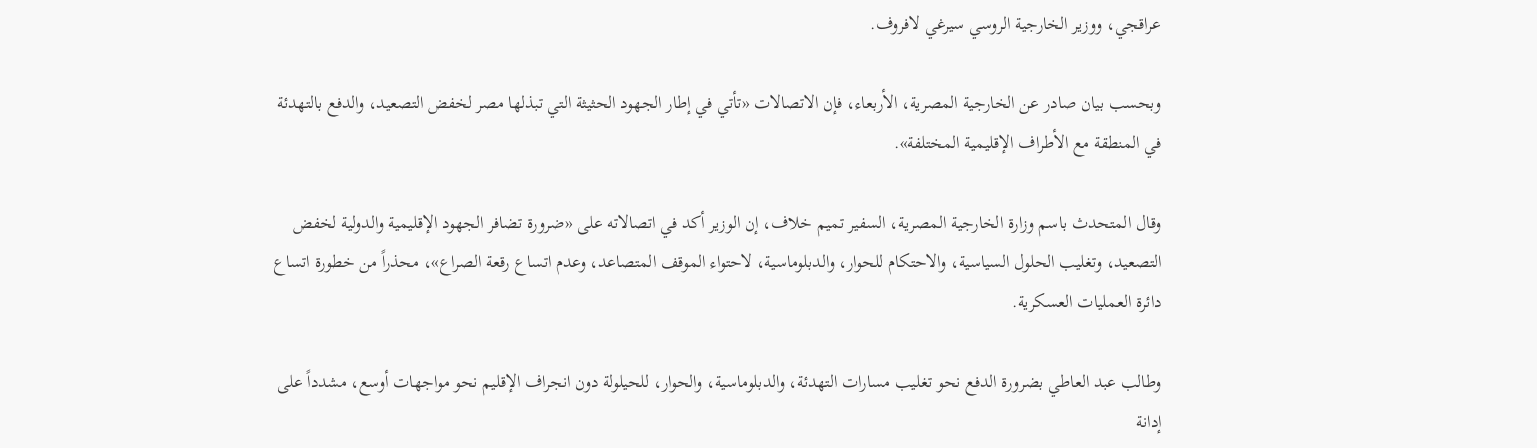عراقجي، ووزير الخارجية الروسي سيرغي لافروف.

وبحسب بيان صادر عن الخارجية المصرية، الأربعاء، فإن الاتصالات «تأتي في إطار الجهود الحثيثة التي تبذلها مصر لخفض التصعيد، والدفع بالتهدئة في المنطقة مع الأطراف الإقليمية المختلفة».

وقال المتحدث باسم وزارة الخارجية المصرية، السفير تميم خلاف، إن الوزير أكد في اتصالاته على «ضرورة تضافر الجهود الإقليمية والدولية لخفض التصعيد، وتغليب الحلول السياسية، والاحتكام للحوار، والدبلوماسية، لاحتواء الموقف المتصاعد، وعدم اتساع رقعة الصراع»، محذراً من خطورة اتساع دائرة العمليات العسكرية.

وطالب عبد العاطي بضرورة الدفع نحو تغليب مسارات التهدئة، والدبلوماسية، والحوار، للحيلولة دون انجراف الإقليم نحو مواجهات أوسع، مشدداً على إدانة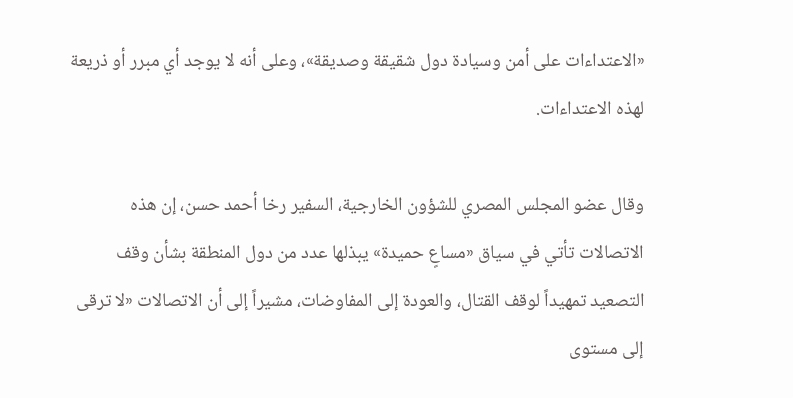«الاعتداءات على أمن وسيادة دول شقيقة وصديقة»، وعلى أنه لا يوجد أي مبرر أو ذريعة لهذه الاعتداءات.

وقال عضو المجلس المصري للشؤون الخارجية، السفير رخا أحمد حسن، إن هذه الاتصالات تأتي في سياق «مساعٍ حميدة» يبذلها عدد من دول المنطقة بشأن وقف التصعيد تمهيداً لوقف القتال، والعودة إلى المفاوضات، مشيراً إلى أن الاتصالات «لا ترقى إلى مستوى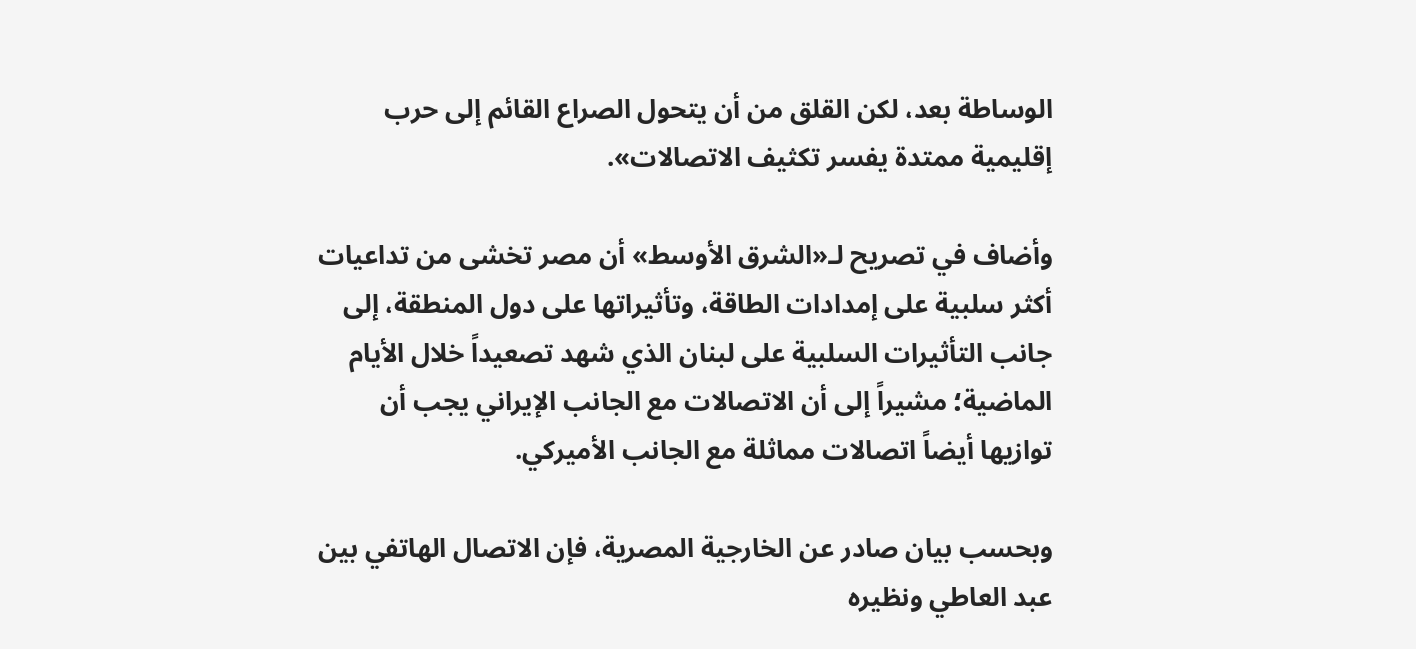الوساطة بعد، لكن القلق من أن يتحول الصراع القائم إلى حرب إقليمية ممتدة يفسر تكثيف الاتصالات».

وأضاف في تصريح لـ«الشرق الأوسط» أن مصر تخشى من تداعيات أكثر سلبية على إمدادات الطاقة، وتأثيراتها على دول المنطقة، إلى جانب التأثيرات السلبية على لبنان الذي شهد تصعيداً خلال الأيام الماضية؛ مشيراً إلى أن الاتصالات مع الجانب الإيراني يجب أن توازيها أيضاً اتصالات مماثلة مع الجانب الأميركي.

وبحسب بيان صادر عن الخارجية المصرية، فإن الاتصال الهاتفي بين عبد العاطي ونظيره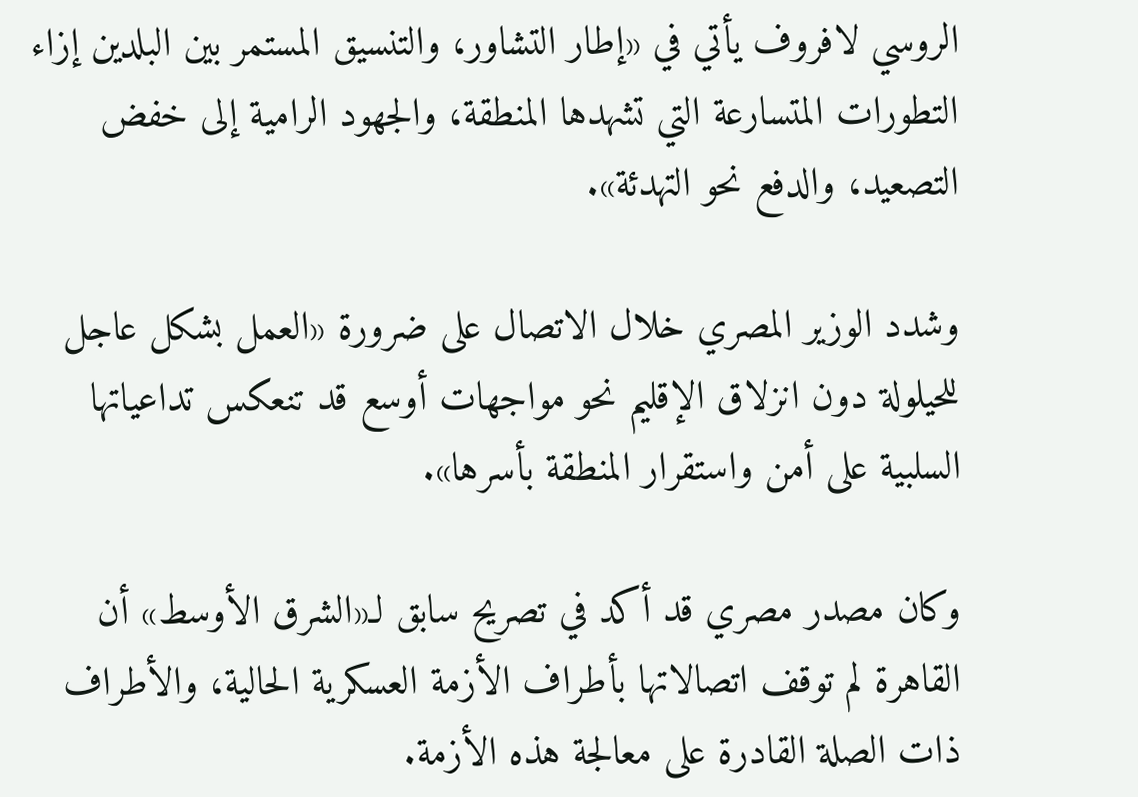الروسي لافروف يأتي في «إطار التشاور، والتنسيق المستمر بين البلدين إزاء التطورات المتسارعة التي تشهدها المنطقة، والجهود الرامية إلى خفض التصعيد، والدفع نحو التهدئة».

وشدد الوزير المصري خلال الاتصال على ضرورة «العمل بشكل عاجل للحيلولة دون انزلاق الإقليم نحو مواجهات أوسع قد تنعكس تداعياتها السلبية على أمن واستقرار المنطقة بأسرها».

وكان مصدر مصري قد أكد في تصريح سابق لـ«الشرق الأوسط» أن القاهرة لم توقف اتصالاتها بأطراف الأزمة العسكرية الحالية، والأطراف ذات الصلة القادرة على معالجة هذه الأزمة.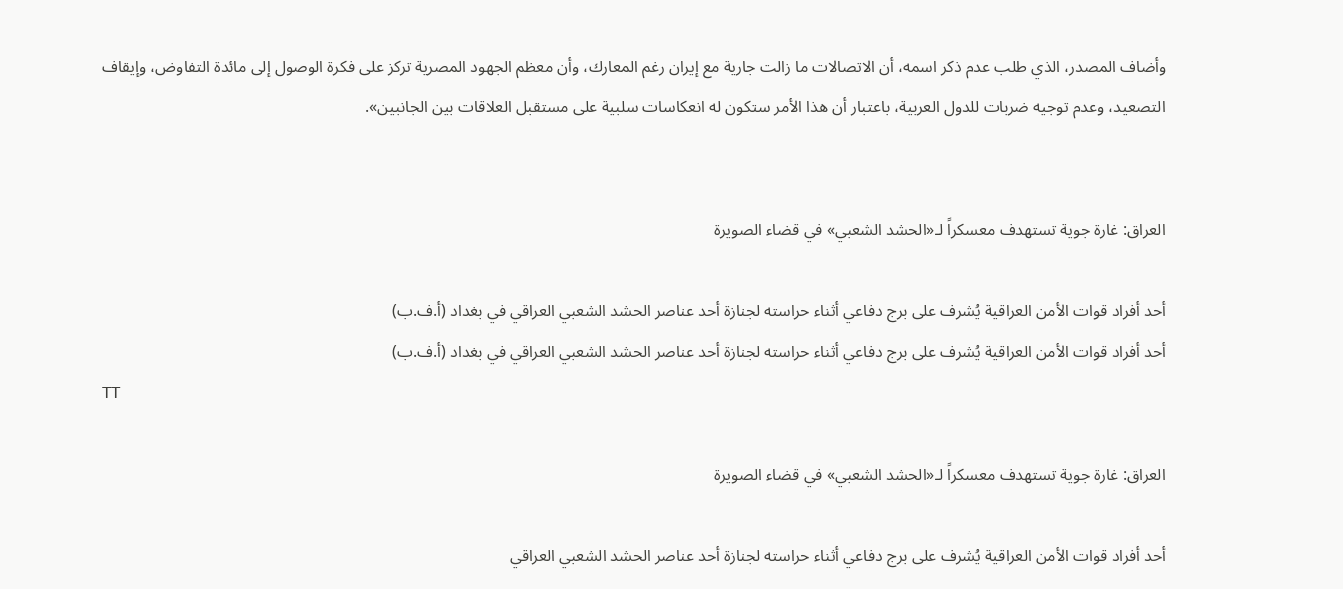وأضاف المصدر، الذي طلب عدم ذكر اسمه، أن الاتصالات ما زالت جارية مع إيران رغم المعارك، وأن معظم الجهود المصرية تركز على فكرة الوصول إلى مائدة التفاوض، وإيقاف التصعيد، وعدم توجيه ضربات للدول العربية، باعتبار أن هذا الأمر ستكون له انعكاسات سلبية على مستقبل العلاقات بين الجانبين».


العراق: غارة جوية تستهدف معسكراً لـ«الحشد الشعبي» في قضاء الصويرة

أحد أفراد قوات الأمن العراقية يُشرف على برج دفاعي أثناء حراسته لجنازة أحد عناصر الحشد الشعبي العراقي في بغداد (أ.ف.ب)
أحد أفراد قوات الأمن العراقية يُشرف على برج دفاعي أثناء حراسته لجنازة أحد عناصر الحشد الشعبي العراقي في بغداد (أ.ف.ب)
TT

العراق: غارة جوية تستهدف معسكراً لـ«الحشد الشعبي» في قضاء الصويرة

أحد أفراد قوات الأمن العراقية يُشرف على برج دفاعي أثناء حراسته لجنازة أحد عناصر الحشد الشعبي العراقي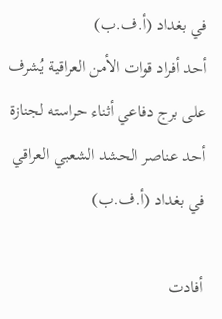في بغداد (أ.ف.ب)
أحد أفراد قوات الأمن العراقية يُشرف على برج دفاعي أثناء حراسته لجنازة أحد عناصر الحشد الشعبي العراقي في بغداد (أ.ف.ب)

أفادت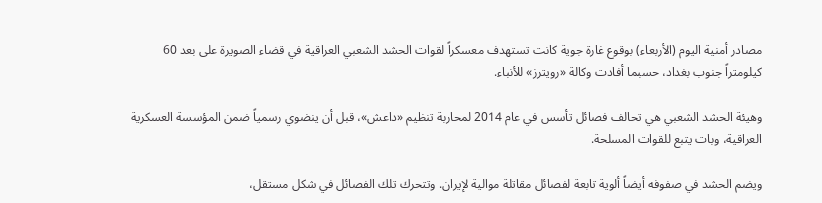مصادر أمنية اليوم (الأربعاء) بوقوع غارة جوية كانت تستهدف معسكراً لقوات الحشد الشعبي العراقية في قضاء الصويرة على بعد 60 كيلومتراً جنوب بغداد، حسبما أفادت وكالة «رويترز» للأنباء.

وهيئة الحشد الشعبي هي تحالف فصائل تأسس في عام 2014 لمحاربة تنظيم «داعش»، قبل أن ينضوي رسمياً ضمن المؤسسة العسكرية العراقية، وبات يتبع للقوات المسلحة.

ويضم الحشد في صفوفه أيضاً ألوية تابعة لفصائل مقاتلة موالية لإيران. وتتحرك تلك الفصائل في شكل مستقل،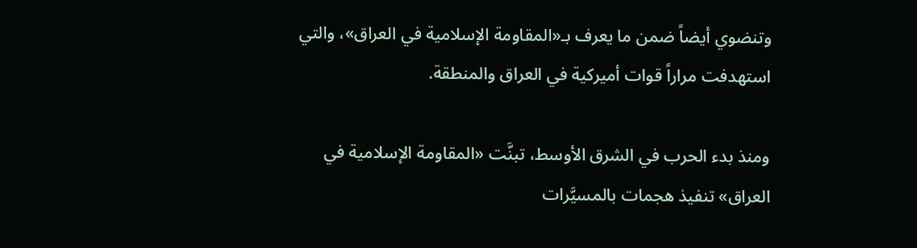وتنضوي أيضاً ضمن ما يعرف بـ«المقاومة الإسلامية في العراق»، والتي استهدفت مراراً قوات أميركية في العراق والمنطقة.

ومنذ بدء الحرب في الشرق الأوسط، تبنَّت «المقاومة الإسلامية في العراق» تنفيذ هجمات بالمسيَّرات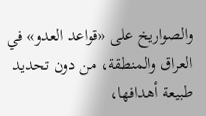والصواريخ على «قواعد العدو» في العراق والمنطقة، من دون تحديد طبيعة أهدافها،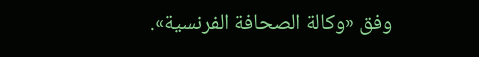وفق «وكالة الصحافة الفرنسية».